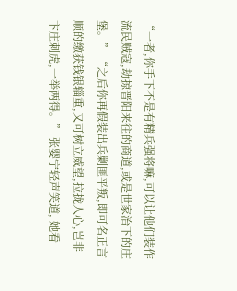“一者,你手下不是有精兵强将嘛,可以让他们装作流民贼寇,劫掠晋阳来往的商道,或是世家治下的庄堡。” “之后你再假装出兵剿匪平叛,即可名正言顺的缴获钱银辎重,又可树立威望,拉拢人心,岂非卞庄刺虎,一举两得。” 张婴宁轻声笑道, 她看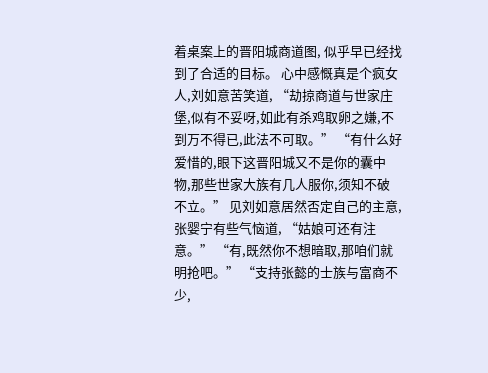着桌案上的晋阳城商道图, 似乎早已经找到了合适的目标。 心中感慨真是个疯女人,刘如意苦笑道, “劫掠商道与世家庄堡,似有不妥呀,如此有杀鸡取卵之嫌,不到万不得已,此法不可取。” “有什么好爱惜的,眼下这晋阳城又不是你的囊中物,那些世家大族有几人服你,须知不破不立。” 见刘如意居然否定自己的主意,张婴宁有些气恼道, “姑娘可还有注意。” “有,既然你不想暗取,那咱们就明抢吧。” “支持张懿的士族与富商不少,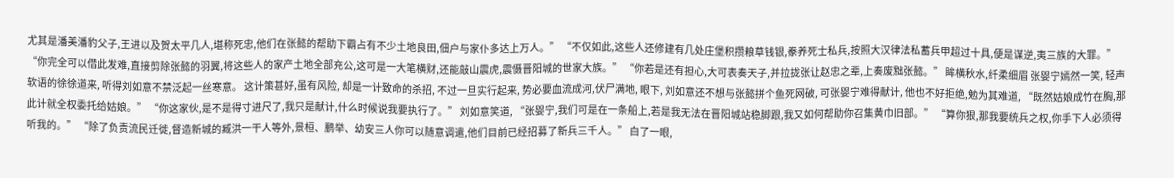尤其是潘美潘豹父子,王进以及贺太平几人,堪称死忠,他们在张懿的帮助下霸占有不少土地良田,佃户与家仆多达上万人。” “不仅如此,这些人还修建有几处庄堡积攒粮草钱银,豢养死士私兵,按照大汉律法私蓄兵甲超过十具,便是谋逆,夷三族的大罪。” “你完全可以借此发难,直接剪除张懿的羽翼,将这些人的家产土地全部充公,这可是一大笔横财,还能敲山震虎,震慑晋阳城的世家大族。” “你若是还有担心,大可表奏天子,并拉拢张让赵忠之辈,上奏废黜张懿。” 眸横秋水,纤柔细眉 张婴宁嫣然一笑, 轻声软语的徐徐道来, 听得刘如意不禁泛起一丝寒意。 这计策甚好,虽有风险, 却是一计致命的杀招, 不过一旦实行起来, 势必要血流成河,伏尸满地, 眼下, 刘如意还不想与张懿拼个鱼死网破, 可张婴宁难得献计, 他也不好拒绝,勉为其难道, “既然姑娘成竹在胸,那此计就全权委托给姑娘。” “你这家伙,是不是得寸进尺了,我只是献计,什么时候说我要执行了。” 刘如意笑道, “张婴宁,我们可是在一条船上,若是我无法在晋阳城站稳脚跟,我又如何帮助你召集黄巾旧部。” “算你狠,那我要统兵之权,你手下人必须得听我的。” “除了负责流民迁徙,督造新城的臧洪一干人等外,景桓、鹏举、幼安三人你可以随意调遣,他们目前已经招募了新兵三千人。” 白了一眼,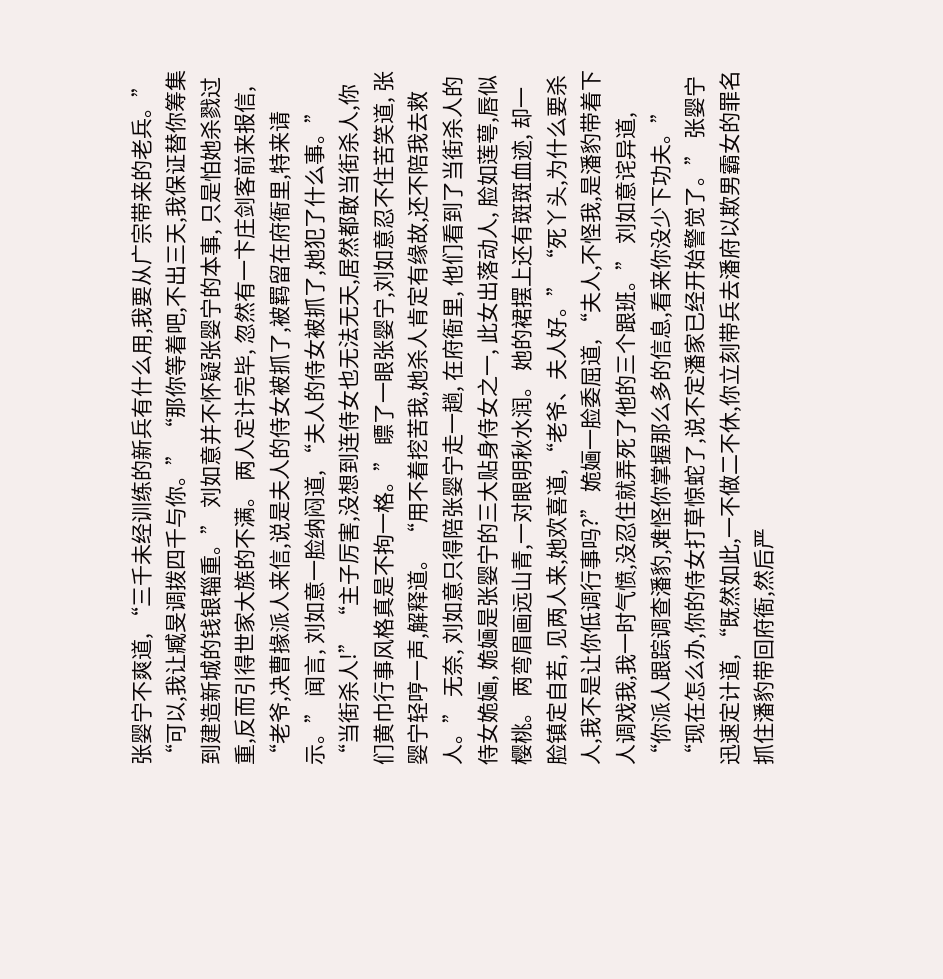张婴宁不爽道, “三千未经训练的新兵有什么用,我要从广宗带来的老兵。” “可以,我让臧旻调拨四千与你。” “那你等着吧,不出三天,我保证替你筹集到建造新城的钱银辎重。” 刘如意并不怀疑张婴宁的本事, 只是怕她杀戮过重,反而引得世家大族的不满。 两人定计完毕, 忽然有一卞庄剑客前来报信, “老爷,决曹掾派人来信,说是夫人的侍女被抓了,被羁留在府衙里,特来请示。” 闻言, 刘如意一脸纳闷道, “夫人的侍女被抓了,她犯了什么事。” “当街杀人!” “主子厉害,没想到连侍女也无法无天,居然都敢当街杀人,你们黄巾行事风格真是不拘一格。” 瞟了一眼张婴宁,刘如意忍不住苦笑道, 张婴宁轻哼一声,解释道。 “用不着挖苦我,她杀人肯定有缘故,还不陪我去救人。” 无奈, 刘如意只得陪张婴宁走一趟, 在府衙里, 他们看到了当街杀人的侍女姽婳, 姽婳是张婴宁的三大贴身侍女之一, 此女出落动人, 脸如莲萼,唇似樱桃。 两弯眉画远山青,一对眼明秋水润。 她的裙摆上还有斑斑血迹, 却一脸镇定自若, 见两人来,她欢喜道, “老爷、夫人好。” “死丫头,为什么要杀人,我不是让你低调行事吗?” 姽婳一脸委屈道, “夫人,不怪我,是潘豹带着下人调戏我,我一时气愤,没忍住就弄死了他的三个跟班。” 刘如意诧异道, “你派人跟踪调查潘豹,难怪你掌握那么多的信息,看来你没少下功夫。” “现在怎么办,你的侍女打草惊蛇了,说不定潘家已经开始警觉了。” 张婴宁迅速定计道, “既然如此,一不做二不休,你立刻带兵去潘府以欺男霸女的罪名抓住潘豹带回府衙,然后严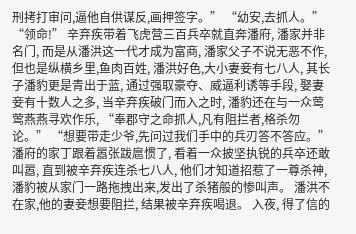刑拷打审问,逼他自供谋反,画押签字。” “幼安,去抓人。” “领命!” 辛弃疾带着飞虎营三百兵卒就直奔潘府, 潘家并非名门, 而是从潘洪这一代才成为富商, 潘家父子不说无恶不作, 但也是纵横乡里,鱼肉百姓, 潘洪好色,大小妻妾有七八人, 其长子潘豹更是青出于蓝, 通过强取豪夺、威逼利诱等手段, 娶妻妾有十数人之多, 当辛弃疾破门而入之时, 潘豹还在与一众莺莺燕燕寻欢作乐, “奉郡守之命抓人,凡有阻拦者,格杀勿论。” “想要带走少爷,先问过我们手中的兵刃答不答应。” 潘府的家丁跟着嚣张跋扈惯了, 看着一众披坚执锐的兵卒还敢叫嚣, 直到被辛弃疾连杀七八人, 他们才知道招惹了一尊杀神, 潘豹被从家门一路拖拽出来,发出了杀猪般的惨叫声。 潘洪不在家,他的妻妾想要阻拦, 结果被辛弃疾喝退。 入夜, 得了信的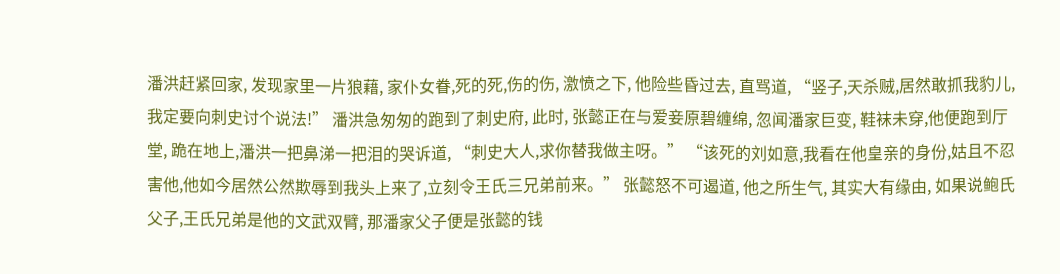潘洪赶紧回家, 发现家里一片狼藉, 家仆女眷,死的死,伤的伤, 激愤之下, 他险些昏过去, 直骂道, “竖子,天杀贼,居然敢抓我豹儿,我定要向刺史讨个说法!” 潘洪急匆匆的跑到了刺史府, 此时, 张懿正在与爱妾原碧缠绵, 忽闻潘家巨变, 鞋袜未穿,他便跑到厅堂, 跪在地上,潘洪一把鼻涕一把泪的哭诉道, “刺史大人,求你替我做主呀。” “该死的刘如意,我看在他皇亲的身份,姑且不忍害他,他如今居然公然欺辱到我头上来了,立刻令王氏三兄弟前来。” 张懿怒不可遏道, 他之所生气, 其实大有缘由, 如果说鲍氏父子,王氏兄弟是他的文武双臂, 那潘家父子便是张懿的钱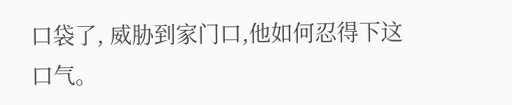口袋了, 威胁到家门口,他如何忍得下这口气。